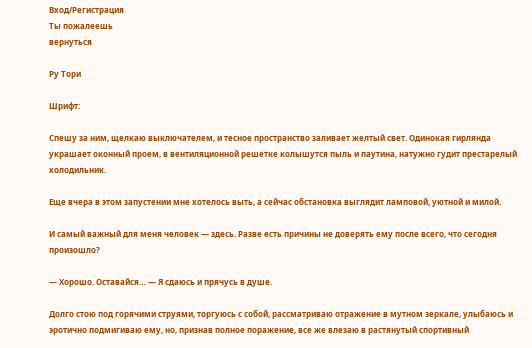Вход/Регистрация
Ты пожалеешь
вернуться

Ру Тори

Шрифт:

Спешу за ним, щелкаю выключателем, и тесное пространство заливает желтый свет. Одинокая гирлянда украшает оконный проем, в вентиляционной решетке колышутся пыль и паутина, натужно гудит престарелый холодильник.

Еще вчера в этом запустении мне хотелось выть, а сейчас обстановка выглядит ламповой, уютной и милой.

И самый важный для меня человек — здесь. Разве есть причины не доверять ему после всего, что сегодня произошло?

— Хорошо. Оставайся… — Я сдаюсь и прячусь в душе.

Долго стою под горячими струями, торгуюсь с собой, рассматриваю отражение в мутном зеркале, улыбаюсь и эротично подмигиваю ему, но, признав полное поражение, все же влезаю в растянутый спортивный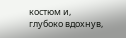костюм и, глубоко вдохнув,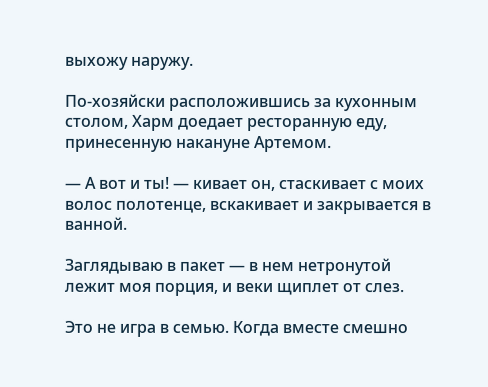выхожу наружу.

По-хозяйски расположившись за кухонным столом, Харм доедает ресторанную еду, принесенную накануне Артемом.

— А вот и ты! — кивает он, стаскивает с моих волос полотенце, вскакивает и закрывается в ванной.

Заглядываю в пакет — в нем нетронутой лежит моя порция, и веки щиплет от слез.

Это не игра в семью. Когда вместе смешно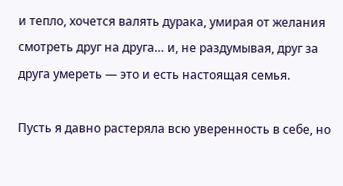и тепло, хочется валять дурака, умирая от желания смотреть друг на друга… и, не раздумывая, друг за друга умереть — это и есть настоящая семья.

Пусть я давно растеряла всю уверенность в себе, но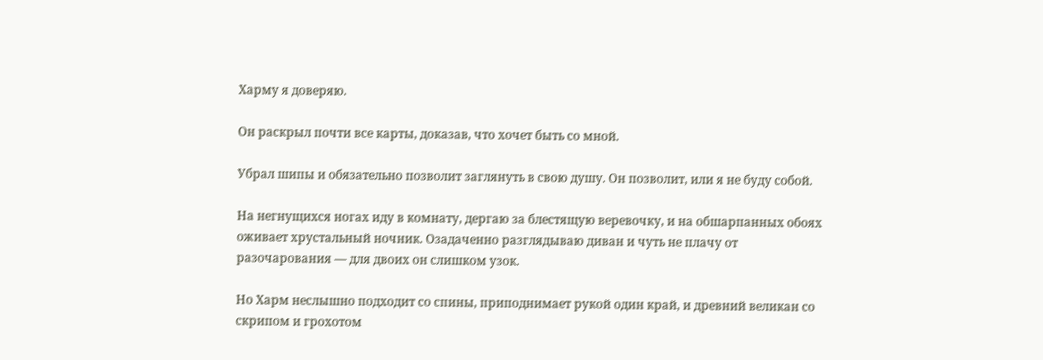Харму я доверяю.

Он раскрыл почти все карты, доказав, что хочет быть со мной.

Убрал шипы и обязательно позволит заглянуть в свою душу. Он позволит, или я не буду собой.

На негнущихся ногах иду в комнату, дергаю за блестящую веревочку, и на обшарпанных обоях оживает хрустальный ночник. Озадаченно разглядываю диван и чуть не плачу от разочарования — для двоих он слишком узок.

Но Харм неслышно подходит со спины, приподнимает рукой один край, и древний великан со скрипом и грохотом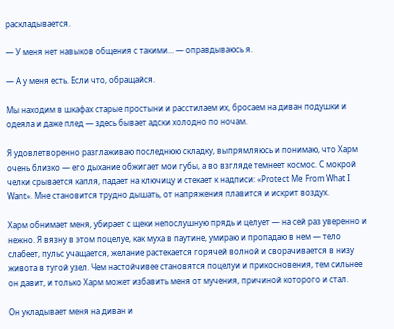раскладывается.

— У меня нет навыков общения с такими… — оправдываюсь я.

— А у меня есть. Если что, обращайся.

Мы находим в шкафах старые простыни и расстилаем их, бросаем на диван подушки и одеяла и даже плед — здесь бывает адски холодно по ночам.

Я удовлетворенно разглаживаю последнюю складку, выпрямляюсь и понимаю, что Харм очень близко — его дыхание обжигает мои губы, а во взгляде темнеет космос. С мокрой челки срывается капля, падает на ключицу и стекает к надписи: «Protect Me From What I Want». Мне становится трудно дышать, от напряжения плавится и искрит воздух.

Харм обнимает меня, убирает с щеки непослушную прядь и целует — на сей раз уверенно и нежно. Я вязну в этом поцелуе, как муха в паутине, умираю и пропадаю в нем — тело слабеет, пульс учащается, желание растекается горячей волной и сворачивается в низу живота в тугой узел. Чем настойчивее становятся поцелуи и прикосновения, тем сильнее он давит, и только Харм может избавить меня от мучения, причиной которого и стал.

Он укладывает меня на диван и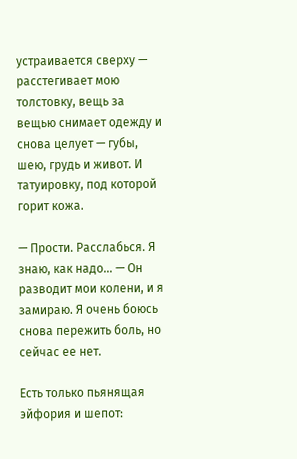устраивается сверху — расстегивает мою толстовку, вещь за вещью снимает одежду и снова целует — губы, шею, грудь и живот. И татуировку, под которой горит кожа.

— Прости. Расслабься. Я знаю, как надо… — Он разводит мои колени, и я замираю. Я очень боюсь снова пережить боль, но сейчас ее нет.

Есть только пьянящая эйфория и шепот: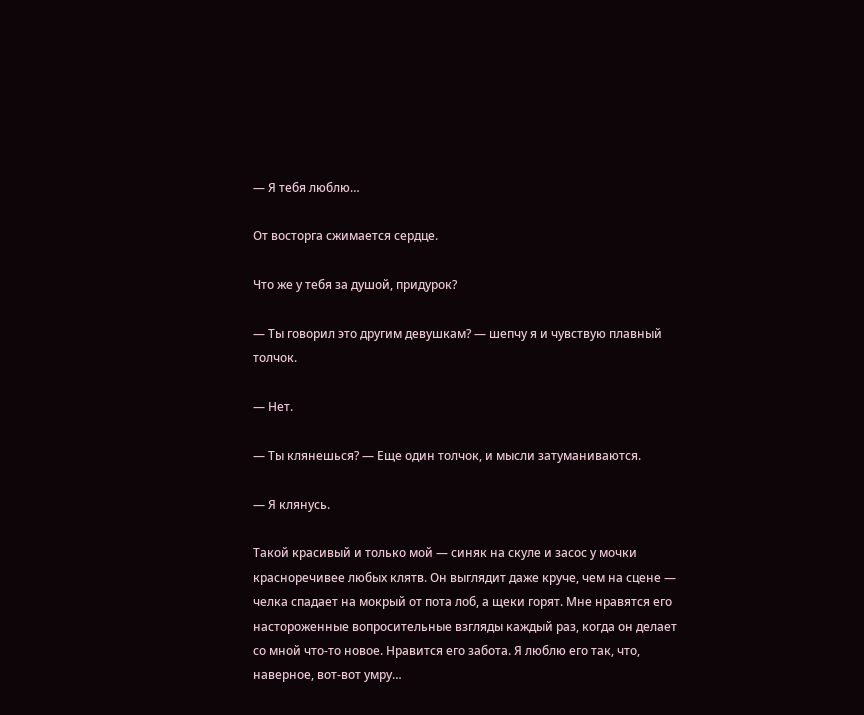— Я тебя люблю…

От восторга сжимается сердце.

Что же у тебя за душой, придурок?

— Ты говорил это другим девушкам? — шепчу я и чувствую плавный толчок.

— Нет.

— Ты клянешься? — Еще один толчок, и мысли затуманиваются.

— Я клянусь.

Такой красивый и только мой — синяк на скуле и засос у мочки красноречивее любых клятв. Он выглядит даже круче, чем на сцене — челка спадает на мокрый от пота лоб, а щеки горят. Мне нравятся его настороженные вопросительные взгляды каждый раз, когда он делает со мной что-то новое. Нравится его забота. Я люблю его так, что, наверное, вот-вот умру…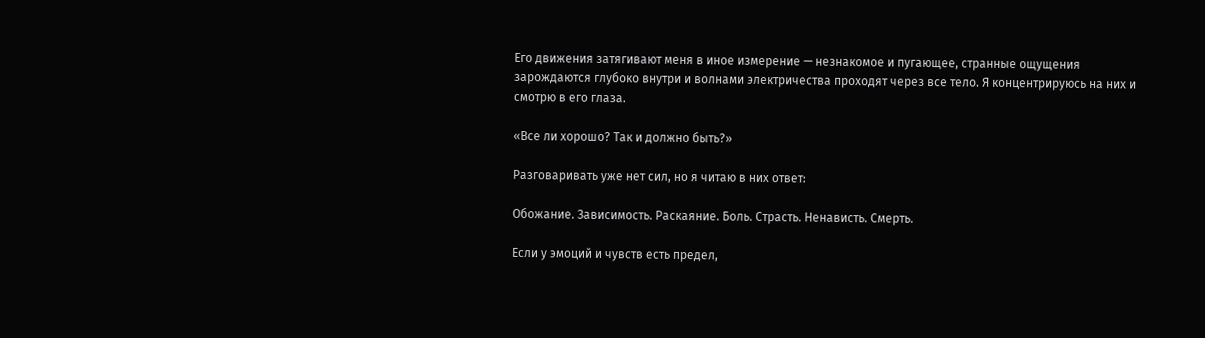Его движения затягивают меня в иное измерение — незнакомое и пугающее, странные ощущения зарождаются глубоко внутри и волнами электричества проходят через все тело. Я концентрируюсь на них и смотрю в его глаза.

«Все ли хорошо? Так и должно быть?»

Разговаривать уже нет сил, но я читаю в них ответ:

Обожание. Зависимость. Раскаяние. Боль. Страсть. Ненависть. Смерть.

Если у эмоций и чувств есть предел,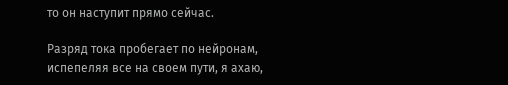то он наступит прямо сейчас.

Разряд тока пробегает по нейронам, испепеляя все на своем пути, я ахаю,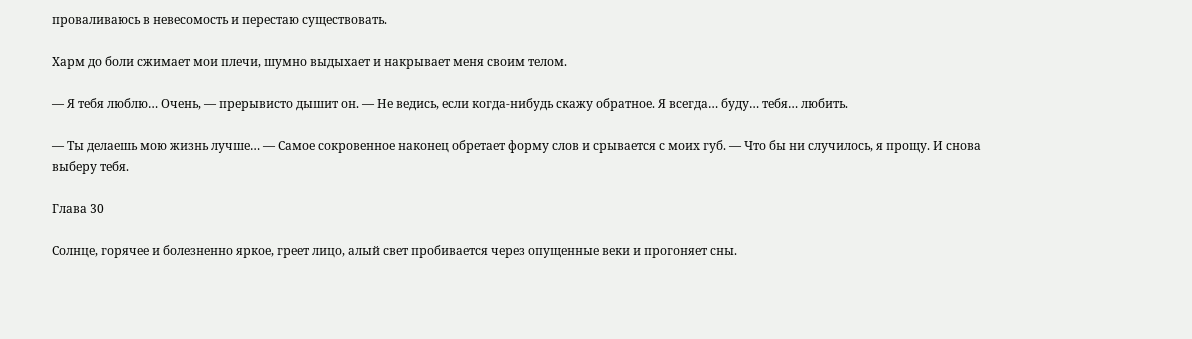проваливаюсь в невесомость и перестаю существовать.

Харм до боли сжимает мои плечи, шумно выдыхает и накрывает меня своим телом.

— Я тебя люблю… Очень, — прерывисто дышит он. — Не ведись, если когда-нибудь скажу обратное. Я всегда… буду… тебя… любить.

— Ты делаешь мою жизнь лучше… — Самое сокровенное наконец обретает форму слов и срывается с моих губ. — Что бы ни случилось, я прощу. И снова выберу тебя.

Глава 30

Солнце, горячее и болезненно яркое, греет лицо, алый свет пробивается через опущенные веки и прогоняет сны.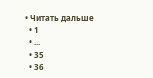• Читать дальше
  • 1
  • ...
  • 35
  • 36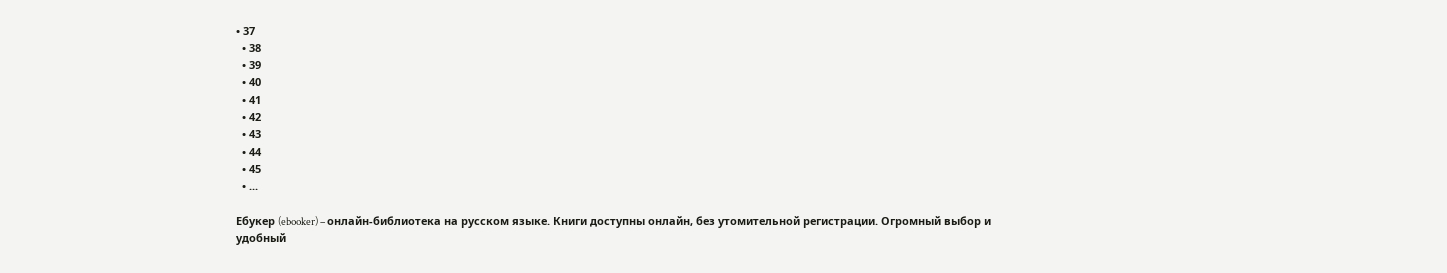• 37
  • 38
  • 39
  • 40
  • 41
  • 42
  • 43
  • 44
  • 45
  • ...

Ебукер (ebooker) – онлайн-библиотека на русском языке. Книги доступны онлайн, без утомительной регистрации. Огромный выбор и удобный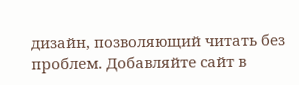дизайн, позволяющий читать без проблем. Добавляйте сайт в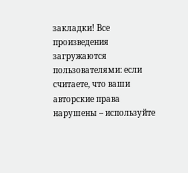закладки! Все произведения загружаются пользователями: если считаете, что ваши авторские права нарушены – используйте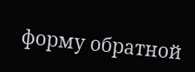форму обратной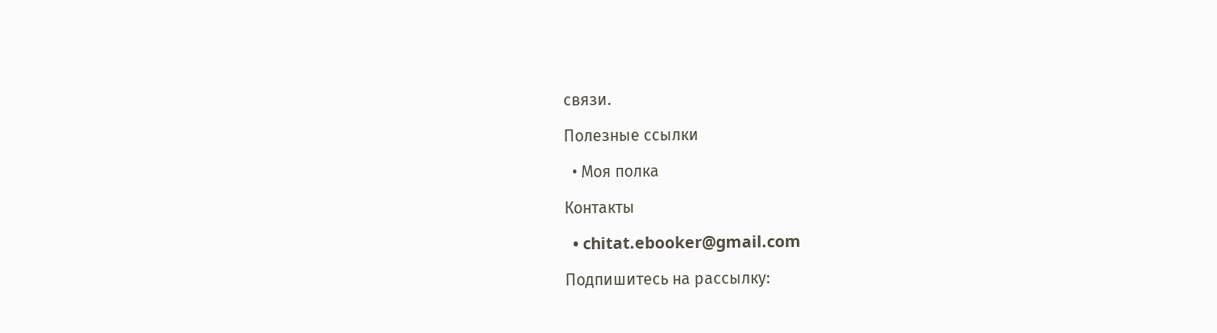связи.

Полезные ссылки

  • Моя полка

Контакты

  • chitat.ebooker@gmail.com

Подпишитесь на рассылку: